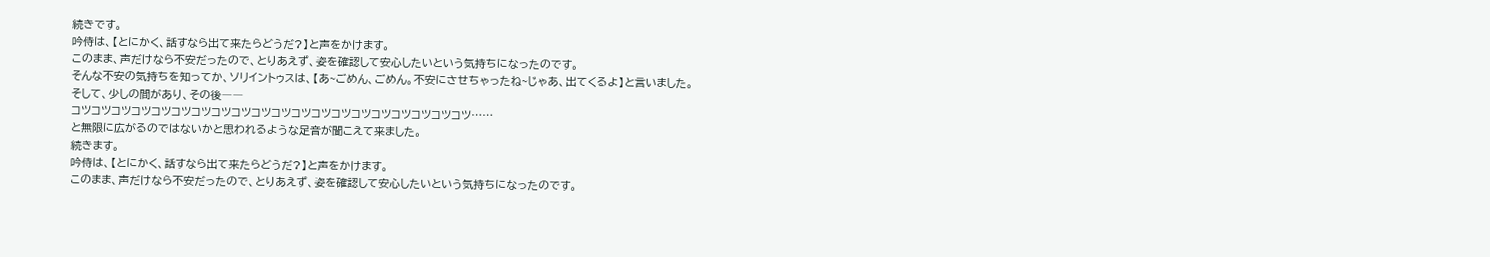続きです。
吟侍は、【とにかく、話すなら出て来たらどうだ?】と声をかけます。
このまま、声だけなら不安だったので、とりあえず、姿を確認して安心したいという気持ちになったのです。
そんな不安の気持ちを知ってか、ソリイントゥスは、【あ~ごめん、ごめん。不安にさせちゃったね~じゃあ、出てくるよ】と言いました。
そして、少しの間があり、その後――
コツコツコツコツコツコツコツコツコツコツコツコツコツコツコツコツコツコツコツコツ……
と無限に広がるのではないかと思われるような足音が聞こえて来ました。
続きます。
吟侍は、【とにかく、話すなら出て来たらどうだ?】と声をかけます。
このまま、声だけなら不安だったので、とりあえず、姿を確認して安心したいという気持ちになったのです。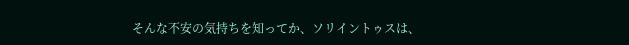そんな不安の気持ちを知ってか、ソリイントゥスは、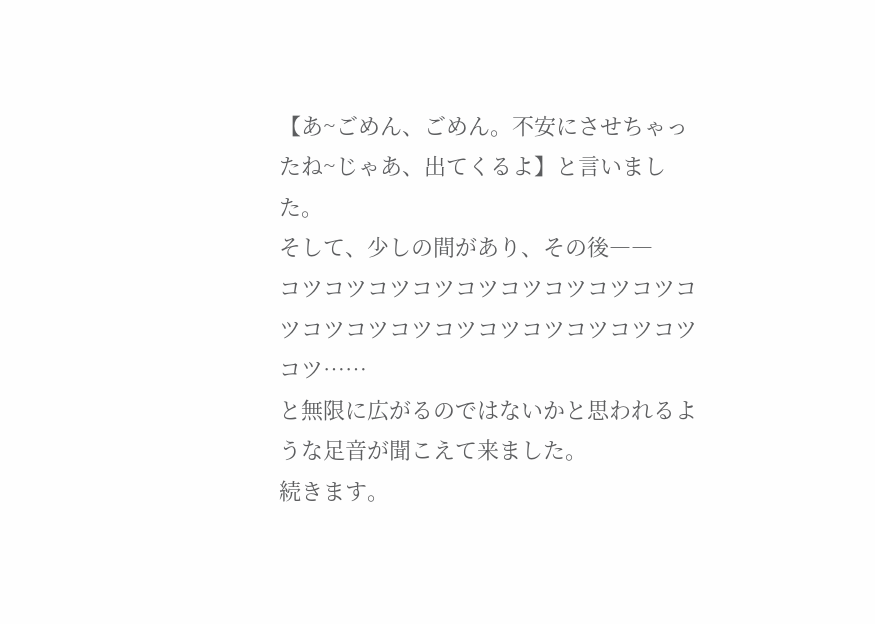【あ~ごめん、ごめん。不安にさせちゃったね~じゃあ、出てくるよ】と言いました。
そして、少しの間があり、その後――
コツコツコツコツコツコツコツコツコツコツコツコツコツコツコツコツコツコツコツコツ……
と無限に広がるのではないかと思われるような足音が聞こえて来ました。
続きます。